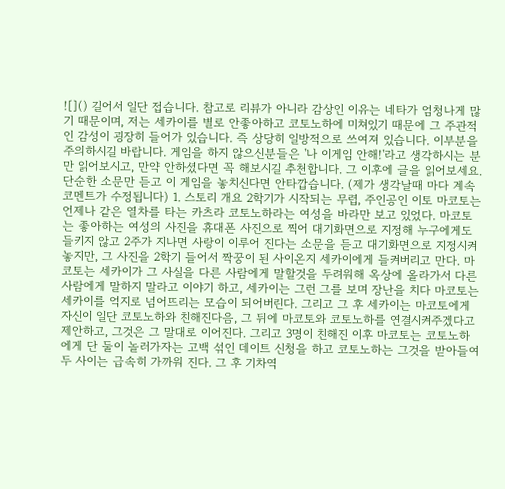![]() 길어서 일단 접습니다. 참고로 리뷰가 아니라 감상인 이유는 네타가 엄청나게 많기 때문이며, 저는 세카이를 별로 안좋아하고 코토노하에 미쳐있기 때문에 그 주관적인 감성이 굉장히 들어가 있습니다. 즉 상당히 일방적으로 쓰여져 있습니다. 이부분을 주의하시길 바랍니다. 게임을 하지 않으신분들은 '나 이게임 안해!'라고 생각하시는 분만 읽어보시고, 만약 안하셨다면 꼭 해보시길 추천합니다. 그 이후에 글을 읽어보세요. 단순한 소문만 듣고 이 게임을 놓치신다면 안타깝습니다. (제가 생각날때 마다 계속 코멘트가 수정됩니다) 1. 스토리 개요 2학기가 시작되는 무렵, 주인공인 이토 마코토는 언제나 같은 열차를 타는 카츠라 코토노하라는 여성을 바라만 보고 있었다. 마코토는 좋아하는 여성의 사진을 휴대폰 사진으로 찍어 대기화면으로 지정해 누구에게도 들키지 않고 2주가 지나면 사랑이 이루어 진다는 소문을 듣고 대기화면으로 지정시켜 놓지만, 그 사진을 2학기 들어서 짝꿍이 된 사이온지 세카이에게 들켜버리고 만다. 마코토는 세카이가 그 사실을 다른 사람에게 말할것을 두려워해 옥상에 올라가서 다른 사람에게 말하지 말라고 이야기 하고, 세카이는 그런 그를 보며 장난을 치다 마코토는 세카이를 억지로 넘어뜨리는 모습이 되어버린다. 그리고 그 후 세카이는 마코토에게 자신이 일단 코토노하와 친해진다음, 그 뒤에 마코토와 코토노하를 연결시켜주겠다고 제안하고, 그것은 그 말대로 이어진다. 그리고 3명이 친해진 이후 마코토는 코토노하에게 단 둘이 놀러가자는 고백 섞인 데이트 신청을 하고 코토노하는 그것을 받아들여 두 사이는 급속히 가까워 진다. 그 후 기차역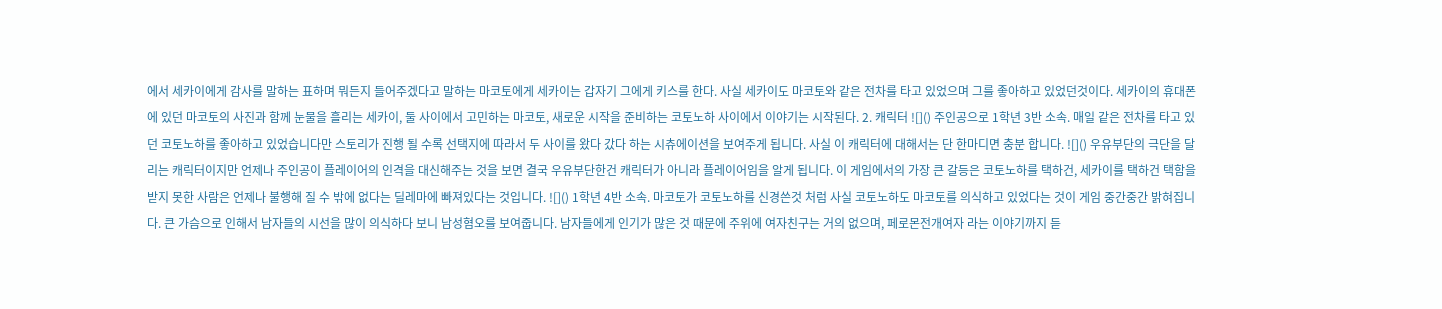에서 세카이에게 감사를 말하는 표하며 뭐든지 들어주겠다고 말하는 마코토에게 세카이는 갑자기 그에게 키스를 한다. 사실 세카이도 마코토와 같은 전차를 타고 있었으며 그를 좋아하고 있었던것이다. 세카이의 휴대폰에 있던 마코토의 사진과 함께 눈물을 흘리는 세카이, 둘 사이에서 고민하는 마코토, 새로운 시작을 준비하는 코토노하 사이에서 이야기는 시작된다. 2. 캐릭터 ![]() 주인공으로 1학년 3반 소속. 매일 같은 전차를 타고 있던 코토노하를 좋아하고 있었습니다만 스토리가 진행 될 수록 선택지에 따라서 두 사이를 왔다 갔다 하는 시츄에이션을 보여주게 됩니다. 사실 이 캐릭터에 대해서는 단 한마디면 충분 합니다. ![]() 우유부단의 극단을 달리는 캐릭터이지만 언제나 주인공이 플레이어의 인격을 대신해주는 것을 보면 결국 우유부단한건 캐릭터가 아니라 플레이어임을 알게 됩니다. 이 게임에서의 가장 큰 갈등은 코토노하를 택하건, 세카이를 택하건 택함을 받지 못한 사람은 언제나 불행해 질 수 밖에 없다는 딜레마에 빠져있다는 것입니다. ![]() 1학년 4반 소속. 마코토가 코토노하를 신경쓴것 처럼 사실 코토노하도 마코토를 의식하고 있었다는 것이 게임 중간중간 밝혀집니다. 큰 가슴으로 인해서 남자들의 시선을 많이 의식하다 보니 남성혐오를 보여줍니다. 남자들에게 인기가 많은 것 때문에 주위에 여자친구는 거의 없으며, 페로몬전개여자 라는 이야기까지 듣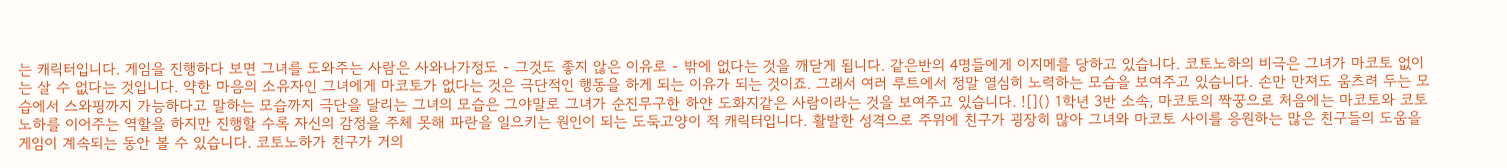는 캐릭터입니다. 게임을 진행하다 보면 그녀를 도와주는 사람은 사와나가정도 - 그것도 좋지 않은 이유로 - 밖에 없다는 것을 깨닫게 됩니다. 같은반의 4명들에게 이지메를 당하고 있습니다. 코토노하의 비극은 그녀가 마코토 없이는 살 수 없다는 것입니다. 약한 마음의 소유자인 그녀에게 마코토가 없다는 것은 극단적인 행동을 하게 되는 이유가 되는 것이죠. 그래서 여러 루트에서 정말 열심히 노력하는 모습을 보여주고 있습니다. 손만 만져도 움츠려 두는 모습에서 스와핑까지 가능하다고 말하는 모습까지 극단을 달리는 그녀의 모습은 그야말로 그녀가 순진무구한 하얀 도화지같은 사람이라는 것을 보여주고 있습니다. ![]() 1학년 3반 소속, 마코토의 짝꿍으로 처음에는 마코토와 코토노하를 이어주는 역할을 하지만 진행할 수록 자신의 감정을 주체 못해 파란을 일으키는 원인이 되는 도둑고양이 적 캐릭터입니다. 활발한 성격으로 주위에 친구가 굉장히 많아 그녀와 마코토 사이를 응원하는 많은 친구들의 도움을 게임이 계속되는 동안 볼 수 있습니다. 코토노하가 친구가 거의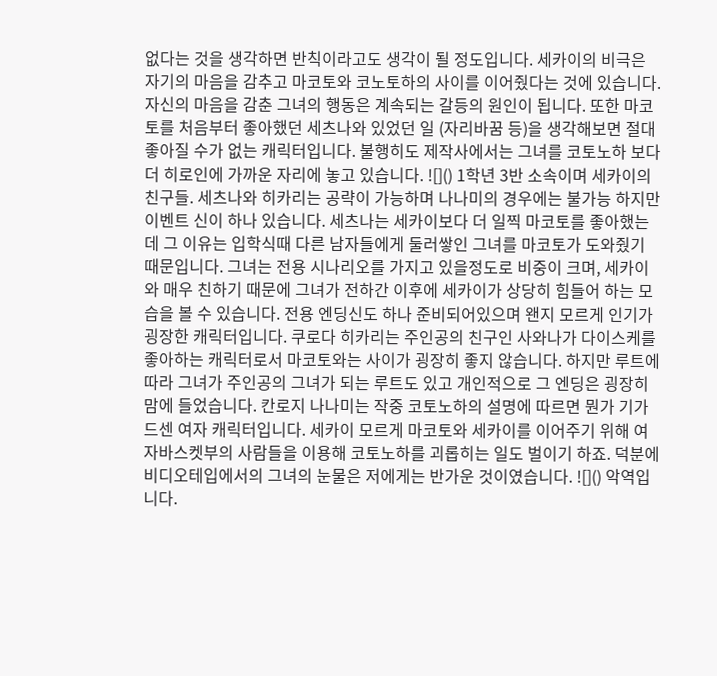없다는 것을 생각하면 반칙이라고도 생각이 될 정도입니다. 세카이의 비극은 자기의 마음을 감추고 마코토와 코노토하의 사이를 이어줬다는 것에 있습니다. 자신의 마음을 감춘 그녀의 행동은 계속되는 갈등의 원인이 됩니다. 또한 마코토를 처음부터 좋아했던 세츠나와 있었던 일 (자리바꿈 등)을 생각해보면 절대 좋아질 수가 없는 캐릭터입니다. 불행히도 제작사에서는 그녀를 코토노하 보다 더 히로인에 가까운 자리에 놓고 있습니다. ![]() 1학년 3반 소속이며 세카이의 친구들. 세츠나와 히카리는 공략이 가능하며 나나미의 경우에는 불가능 하지만 이벤트 신이 하나 있습니다. 세츠나는 세카이보다 더 일찍 마코토를 좋아했는데 그 이유는 입학식때 다른 남자들에게 둘러쌓인 그녀를 마코토가 도와줬기 때문입니다. 그녀는 전용 시나리오를 가지고 있을정도로 비중이 크며, 세카이와 매우 친하기 때문에 그녀가 전하간 이후에 세카이가 상당히 힘들어 하는 모습을 볼 수 있습니다. 전용 엔딩신도 하나 준비되어있으며 왠지 모르게 인기가 굉장한 캐릭터입니다. 쿠로다 히카리는 주인공의 친구인 사와나가 다이스케를 좋아하는 캐릭터로서 마코토와는 사이가 굉장히 좋지 않습니다. 하지만 루트에 따라 그녀가 주인공의 그녀가 되는 루트도 있고 개인적으로 그 엔딩은 굉장히 맘에 들었습니다. 칸로지 나나미는 작중 코토노하의 설명에 따르면 뭔가 기가 드센 여자 캐릭터입니다. 세카이 모르게 마코토와 세카이를 이어주기 위해 여자바스켓부의 사람들을 이용해 코토노하를 괴롭히는 일도 벌이기 하죠. 덕분에 비디오테입에서의 그녀의 눈물은 저에게는 반가운 것이였습니다. ![]() 악역입니다.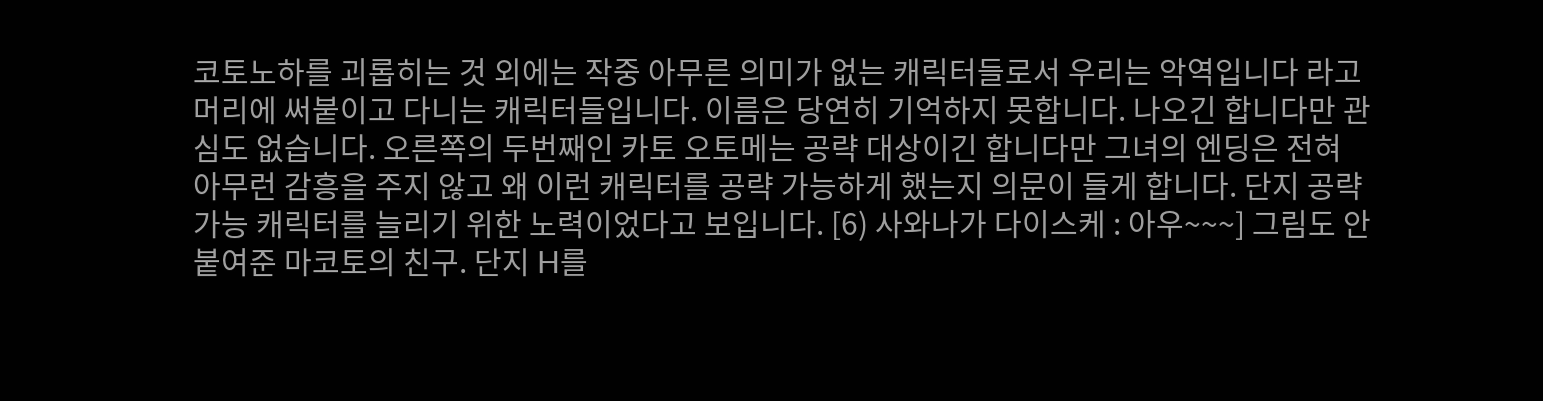코토노하를 괴롭히는 것 외에는 작중 아무른 의미가 없는 캐릭터들로서 우리는 악역입니다 라고 머리에 써붙이고 다니는 캐릭터들입니다. 이름은 당연히 기억하지 못합니다. 나오긴 합니다만 관심도 없습니다. 오른쪽의 두번째인 카토 오토메는 공략 대상이긴 합니다만 그녀의 엔딩은 전혀 아무런 감흥을 주지 않고 왜 이런 캐릭터를 공략 가능하게 했는지 의문이 들게 합니다. 단지 공략가능 캐릭터를 늘리기 위한 노력이었다고 보입니다. [6) 사와나가 다이스케 : 아우~~~] 그림도 안붙여준 마코토의 친구. 단지 H를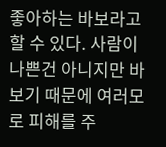좋아하는 바보라고 할 수 있다. 사람이 나쁜건 아니지만 바보기 때문에 여러모로 피해를 주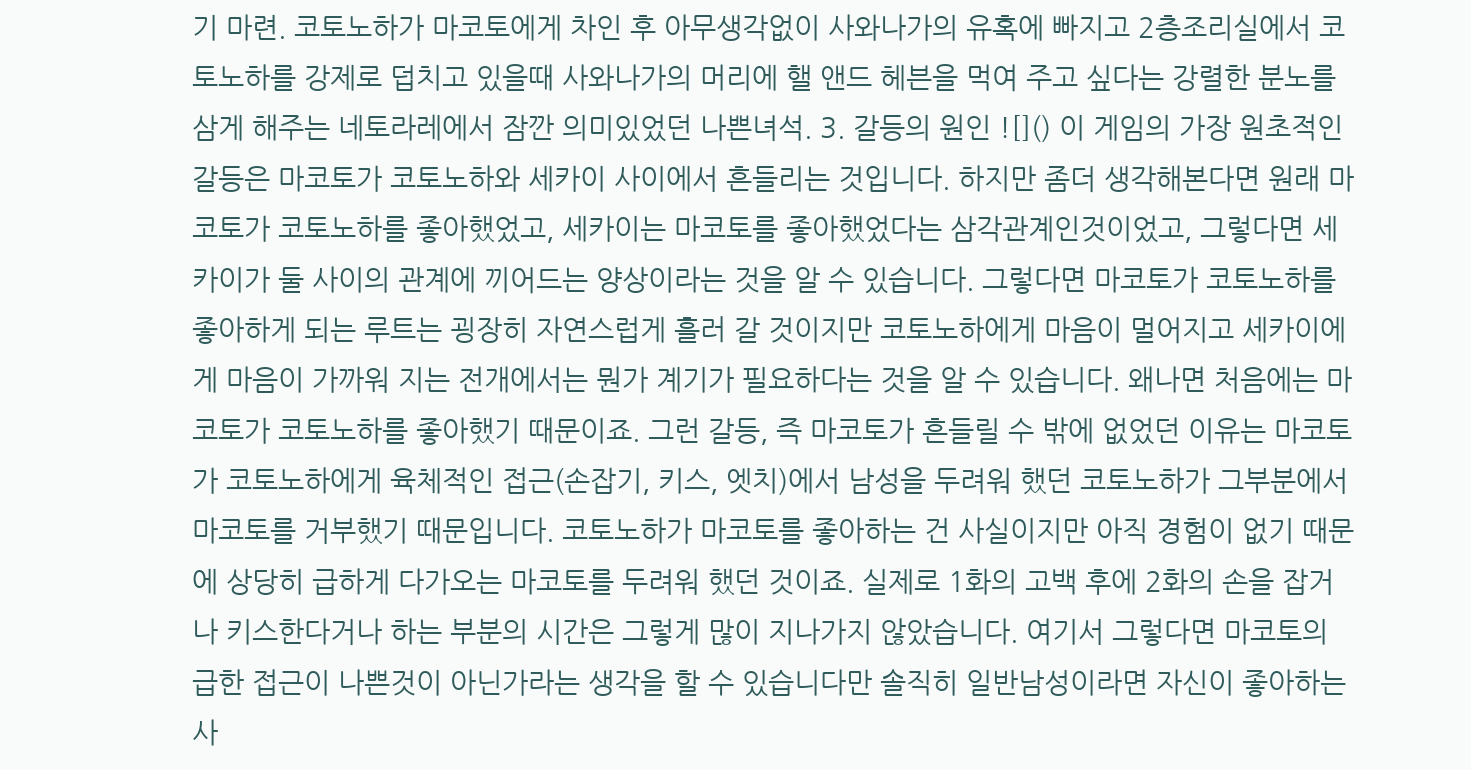기 마련. 코토노하가 마코토에게 차인 후 아무생각없이 사와나가의 유혹에 빠지고 2층조리실에서 코토노하를 강제로 덥치고 있을때 사와나가의 머리에 핼 앤드 헤븐을 먹여 주고 싶다는 강렬한 분노를 삼게 해주는 네토라레에서 잠깐 의미있었던 나쁜녀석. 3. 갈등의 원인 ![]() 이 게임의 가장 원초적인 갈등은 마코토가 코토노하와 세카이 사이에서 흔들리는 것입니다. 하지만 좀더 생각해본다면 원래 마코토가 코토노하를 좋아했었고, 세카이는 마코토를 좋아했었다는 삼각관계인것이었고, 그렇다면 세카이가 둘 사이의 관계에 끼어드는 양상이라는 것을 알 수 있습니다. 그렇다면 마코토가 코토노하를 좋아하게 되는 루트는 굉장히 자연스럽게 흘러 갈 것이지만 코토노하에게 마음이 멀어지고 세카이에게 마음이 가까워 지는 전개에서는 뭔가 계기가 필요하다는 것을 알 수 있습니다. 왜나면 처음에는 마코토가 코토노하를 좋아했기 때문이죠. 그런 갈등, 즉 마코토가 흔들릴 수 밖에 없었던 이유는 마코토가 코토노하에게 육체적인 접근(손잡기, 키스, 엣치)에서 남성을 두려워 했던 코토노하가 그부분에서 마코토를 거부했기 때문입니다. 코토노하가 마코토를 좋아하는 건 사실이지만 아직 경험이 없기 때문에 상당히 급하게 다가오는 마코토를 두려워 했던 것이죠. 실제로 1화의 고백 후에 2화의 손을 잡거나 키스한다거나 하는 부분의 시간은 그렇게 많이 지나가지 않았습니다. 여기서 그렇다면 마코토의 급한 접근이 나쁜것이 아닌가라는 생각을 할 수 있습니다만 솔직히 일반남성이라면 자신이 좋아하는 사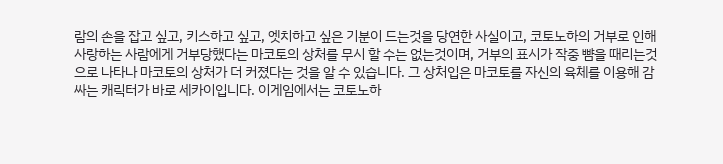람의 손을 잡고 싶고, 키스하고 싶고, 엣치하고 싶은 기분이 드는것을 당연한 사실이고, 코토노하의 거부로 인해 사랑하는 사람에게 거부당했다는 마코토의 상처를 무시 할 수는 없는것이며, 거부의 표시가 작중 뺨을 때리는것으로 나타나 마코토의 상처가 더 커졌다는 것을 알 수 있습니다. 그 상처입은 마코토를 자신의 육체를 이용해 감싸는 캐릭터가 바로 세카이입니다. 이게임에서는 코토노하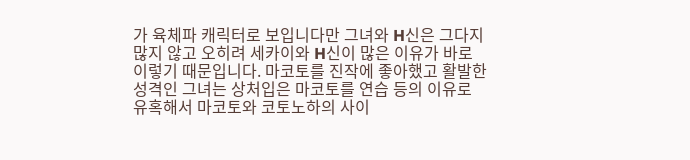가 육체파 캐릭터로 보입니다만 그녀와 H신은 그다지 많지 않고 오히려 세카이와 H신이 많은 이유가 바로 이렇기 때문입니다. 마코토를 진작에 좋아했고 활발한 성격인 그녀는 상처입은 마코토를 연습 등의 이유로 유혹해서 마코토와 코토노하의 사이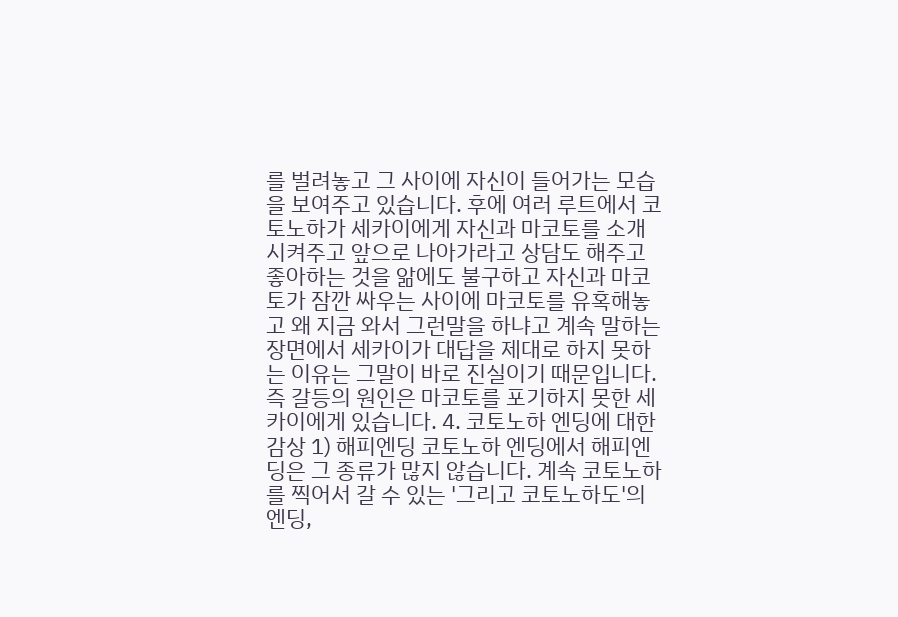를 벌려놓고 그 사이에 자신이 들어가는 모습을 보여주고 있습니다. 후에 여러 루트에서 코토노하가 세카이에게 자신과 마코토를 소개 시켜주고 앞으로 나아가라고 상담도 해주고 좋아하는 것을 앎에도 불구하고 자신과 마코토가 잠깐 싸우는 사이에 마코토를 유혹해놓고 왜 지금 와서 그런말을 하냐고 계속 말하는 장면에서 세카이가 대답을 제대로 하지 못하는 이유는 그말이 바로 진실이기 때문입니다. 즉 갈등의 원인은 마코토를 포기하지 못한 세카이에게 있습니다. 4. 코토노하 엔딩에 대한 감상 1) 해피엔딩 코토노하 엔딩에서 해피엔딩은 그 종류가 많지 않습니다. 계속 코토노하를 찍어서 갈 수 있는 '그리고 코토노하도'의 엔딩,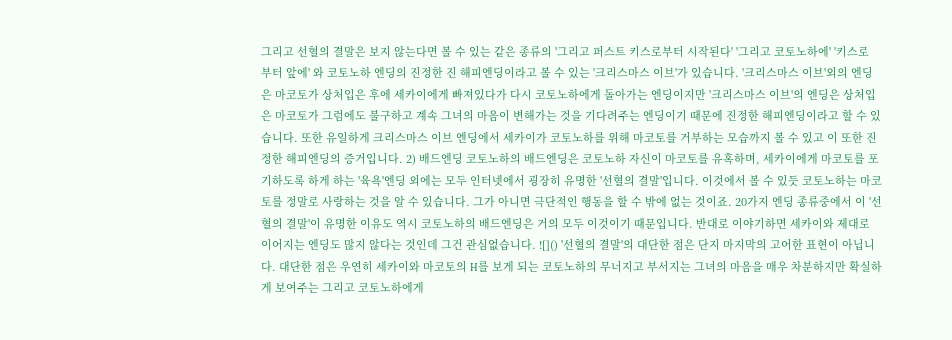그리고 선혈의 결말은 보지 않는다면 볼 수 있는 같은 종류의 '그리고 퍼스트 키스로부터 시작된다' '그리고 코토노하에' '키스로 부터 앞에' 와 코토노하 엔딩의 진정한 진 해피엔딩이라고 볼 수 있는 '크리스마스 이브'가 있습니다. '크리스마스 이브'외의 엔딩은 마코토가 상처입은 후에 세카이에게 빠져있다가 다시 코토노하에게 돌아가는 엔딩이지만 '크리스마스 이브'의 엔딩은 상처입은 마코토가 그럼에도 불구하고 계속 그녀의 마음이 변해가는 것을 기다려주는 엔딩이기 때문에 진정한 해피엔딩이라고 할 수 있습니다. 또한 유일하게 크리스마스 이브 엔딩에서 세카이가 코토노하를 위해 마코토를 거부하는 모습까지 볼 수 있고 이 또한 진정한 해피엔딩의 증거입니다. 2) 배드엔딩 코토노하의 배드엔딩은 코토노하 자신이 마코토를 유혹하며, 세카이에게 마코토를 포기하도록 하게 하는 '육욕'엔딩 외에는 모두 인터넷에서 굉장히 유명한 '선혈의 결말'입니다. 이것에서 볼 수 있듯 코토노하는 마코토를 정말로 사랑하는 것을 알 수 있습니다. 그가 아니면 극단적인 행동을 할 수 밖에 없는 것이죠. 20가지 엔딩 종류중에서 이 '선혈의 결말'이 유명한 이유도 역시 코토노하의 배드엔딩은 거의 모두 이것이기 때문입니다. 반대로 이야기하면 세카이와 제대로 이어지는 엔딩도 많지 않다는 것인데 그건 관심없습니다. ![]() '선혈의 결말'의 대단한 점은 단지 마지막의 고어한 표현이 아닙니다. 대단한 점은 우연히 세카이와 마코토의 H를 보게 되는 코토노하의 무너지고 부서지는 그녀의 마음을 매우 차분하지만 확실하게 보여주는 그리고 코토노하에게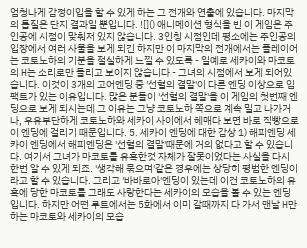엄청나게 감정이입을 할 수 있게 하는 그 전개와 연출에 있습니다. 마지막의 톱질은 단지 결과일 뿐입니다. ![]() 애니메이션 형식을 빈 이 게임은 주인공에 시점이 맞춰저 있지 않습니다. 3인칭 시점인데 평소에는 주인공의 입장에서 여러 사물을 보게 되긴 하지만 이 마지막의 전개에서는 플레이어는 코토노하의 기분을 절실하게 느낄 수 있도록 - 일예로 세카이와 마코토의 H는 소리로만 들리고 보이지 않습니다 - 그녀의 시점에서 보게 되어있습니다. 이것이 3개의 고어엔딩 중 '선혈의 결말'이 다른 엔딩 이상으로 임팩트가 있는 이유입니다. 많은 분들이 '선혈의 결말'을 이 게임의 첫번째 엔딩으로 보게 되시는데 그 이유는 그냥 코토노하 쪽으로 계속 밀고 나가거나, 우유부단하게 코토노하와 세카이 사이에서 헤매다 보면 바로 직빵으로 이 엔딩에 걸리기 때문입니다. 5. 세카이 엔딩에 대한 감상 1) 해피엔딩 세카이 엔딩에서 해피엔딩은 '선혈의 결말'때문에 거의 없다고 할 수 있습니다. 여기서 그녀가 마코토를 유혹한것 자체가 잘못이었다는 사실을 다시 한번 알 수 있게 되죠. '생각해 묶으며'같은 경우에는 상당히 평범한 엔딩이라고 할 수 있습니다. 그리고 '바바로아'엔딩이 있는데 이건 코토노하의 유혹에 당한 마코토를 그래도 사랑한다는 세카이의 모습을 볼 수 있는 엔딩입니다. 하지만 어떤 루트에서는 5화에서 이미 갈때까지 다 가서 맨날 H만하는 마코토와 세카이의 모습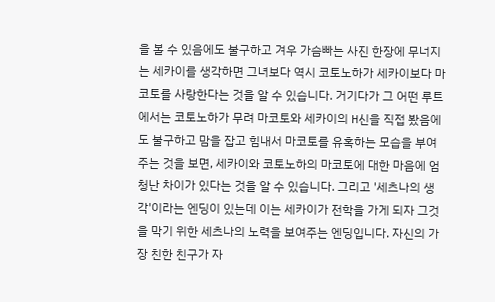을 볼 수 있음에도 불구하고 겨우 가슴빠는 사진 한장에 무너지는 세카이를 생각하면 그녀보다 역시 코토노하가 세카이보다 마코토를 사랑한다는 것을 알 수 있습니다. 거기다가 그 어떤 루트에서는 코토노하가 무려 마코토와 세카이의 H신을 직접 봤음에도 불구하고 맘을 잡고 힘내서 마코토를 유혹하는 모습을 부여주는 것을 보면, 세카이와 코토노하의 마코토에 대한 마음에 엄청난 차이가 있다는 것을 알 수 있습니다. 그리고 '세츠나의 생각'이라는 엔딩이 있는데 이는 세카이가 전학을 가게 되자 그것을 막기 위한 세츠나의 노력을 보여주는 엔딩입니다. 자신의 가장 친한 친구가 자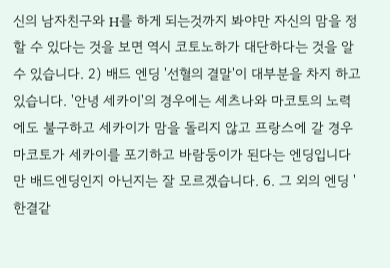신의 남자친구와 H를 하게 되는것까지 봐야만 자신의 맘을 정할 수 있다는 것을 보면 역시 코토노하가 대단하다는 것을 알 수 있습니다. 2) 배드 엔딩 '선혈의 결말'이 대부분을 차지 하고 있습니다. '안녕 세카이'의 경우에는 세츠나와 마코토의 노력에도 불구하고 세카이가 맘을 돌리지 않고 프랑스에 갈 경우 마코토가 세카이를 포기하고 바람둥이가 된다는 엔딩입니다만 배드엔딩인지 아닌지는 잘 모르겠습니다. 6. 그 외의 엔딩 '한결같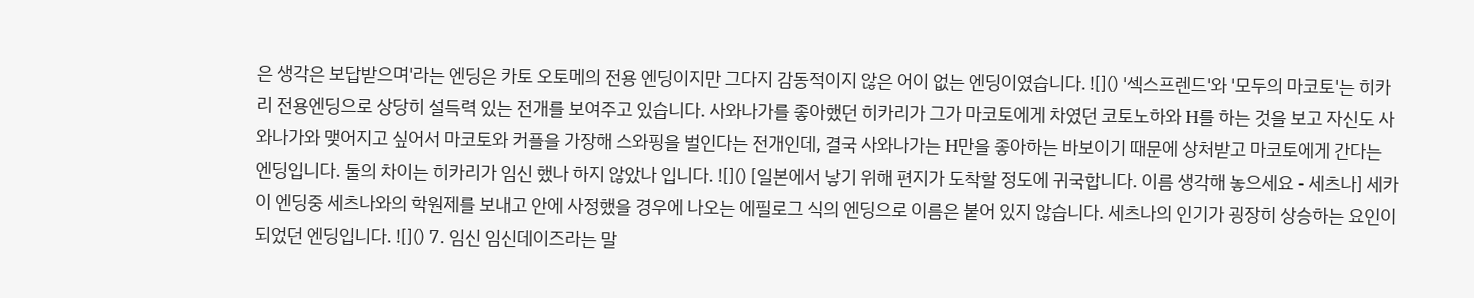은 생각은 보답받으며'라는 엔딩은 카토 오토메의 전용 엔딩이지만 그다지 감동적이지 않은 어이 없는 엔딩이였습니다. ![]() '섹스프렌드'와 '모두의 마코토'는 히카리 전용엔딩으로 상당히 설득력 있는 전개를 보여주고 있습니다. 사와나가를 좋아했던 히카리가 그가 마코토에게 차였던 코토노하와 H를 하는 것을 보고 자신도 사와나가와 맺어지고 싶어서 마코토와 커플을 가장해 스와핑을 벌인다는 전개인데, 결국 사와나가는 H만을 좋아하는 바보이기 때문에 상처받고 마코토에게 간다는 엔딩입니다. 둘의 차이는 히카리가 임신 했나 하지 않았나 입니다. ![]() [일본에서 낳기 위해 편지가 도착할 정도에 귀국합니다. 이름 생각해 놓으세요 - 세츠나] 세카이 엔딩중 세츠나와의 학원제를 보내고 안에 사정했을 경우에 나오는 에필로그 식의 엔딩으로 이름은 붙어 있지 않습니다. 세츠나의 인기가 굉장히 상승하는 요인이 되었던 엔딩입니다. ![]() 7. 임신 임신데이즈라는 말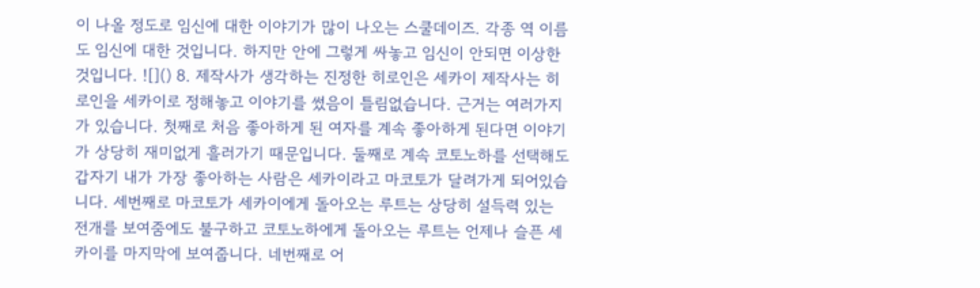이 나올 정도로 임신에 대한 이야기가 많이 나오는 스쿨데이즈. 각종 역 이름도 임신에 대한 것입니다. 하지만 안에 그렇게 싸놓고 임신이 안되면 이상한것입니다. ![]() 8. 제작사가 생각하는 진정한 히로인은 세카이 제작사는 히로인을 세카이로 정해놓고 이야기를 썼음이 틀림없습니다. 근거는 여러가지가 있습니다. 첫째로 처음 좋아하게 된 여자를 계속 좋아하게 된다면 이야기가 상당히 재미없게 흘러가기 때문입니다. 둘째로 계속 코토노하를 선택해도 갑자기 내가 가장 좋아하는 사람은 세카이라고 마코토가 달려가게 되어있습니다. 세번째로 마코토가 세카이에게 돌아오는 루트는 상당히 설득력 있는 전개를 보여줌에도 불구하고 코토노하에게 돌아오는 루트는 언제나 슬픈 세카이를 마지막에 보여줍니다. 네번째로 어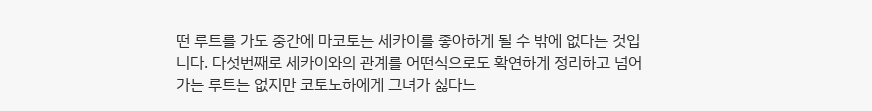떤 루트를 가도 중간에 마코토는 세카이를 좋아하게 될 수 밖에 없다는 것입니다. 다섯번째로 세카이와의 관계를 어떤식으로도 확연하게 정리하고 넘어가는 루트는 없지만 코토노하에게 그녀가 싫다느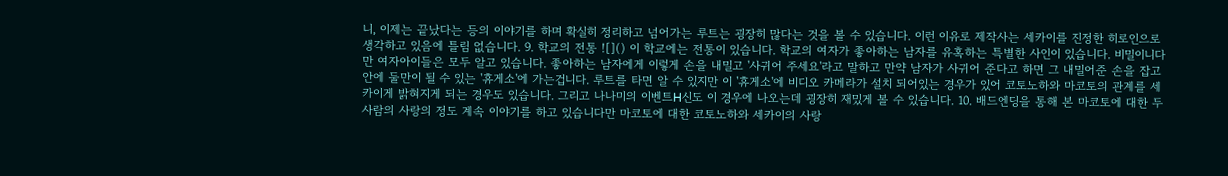니, 이제는 끝났다는 등의 이야기를 하며 확실히 정리하고 넘어가는 루트는 굉장히 많다는 것을 볼 수 있습니다. 이런 이유로 제작사는 세카이를 진정한 히로인으로 생각하고 있음에 틀림 없습니다. 9. 학교의 전통 ![]() 이 학교에는 전통이 있습니다. 학교의 여자가 좋아하는 남자를 유혹하는 특별한 사인이 있습니다. 비밀이니다만 여자아이들은 모두 알고 있습니다. 좋아하는 남자에게 이렇게 손을 내밀고 '사귀어 주세요'라고 말하고 만약 남자가 사귀어 준다고 하면 그 내밀어준 손을 잡고 안에 둘만이 될 수 있는 '휴게소'에 가는겁니다. 루트를 타면 알 수 있지만 이 '휴게소'에 비디오 카메라가 설치 되어있는 경우가 있어 코토노하와 마코토의 관계를 세카이게 밝혀지게 되는 경우도 있습니다. 그리고 나나미의 이벤트H신도 이 경우에 나오는데 굉장히 재밌게 볼 수 있습니다. 10. 배드엔딩을 통해 본 마코토에 대한 두사람의 사랑의 정도 계속 이야기를 하고 있습니다만 마코토에 대한 코토노하와 세카이의 사랑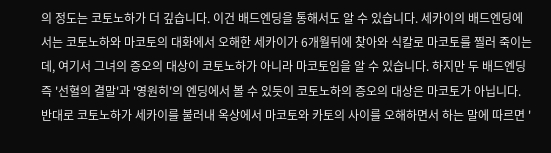의 정도는 코토노하가 더 깊습니다. 이건 배드엔딩을 통해서도 알 수 있습니다. 세카이의 배드엔딩에서는 코토노하와 마코토의 대화에서 오해한 세카이가 6개월뒤에 찾아와 식칼로 마코토를 찔러 죽이는데, 여기서 그녀의 증오의 대상이 코토노하가 아니라 마코토임을 알 수 있습니다. 하지만 두 배드엔딩 즉 '선혈의 결말'과 '영원히'의 엔딩에서 볼 수 있듯이 코토노하의 증오의 대상은 마코토가 아닙니다. 반대로 코토노하가 세카이를 불러내 옥상에서 마코토와 카토의 사이를 오해하면서 하는 말에 따르면 '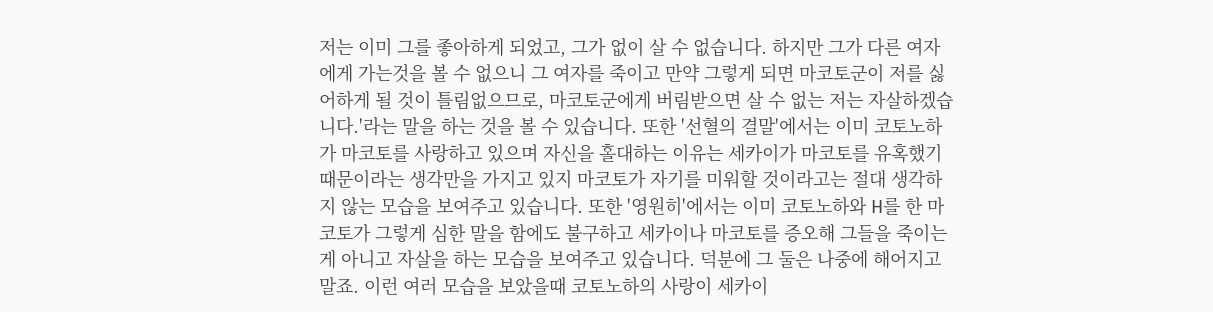저는 이미 그를 좋아하게 되었고, 그가 없이 살 수 없습니다. 하지만 그가 다른 여자에게 가는것을 볼 수 없으니 그 여자를 죽이고 만약 그렇게 되면 마코토군이 저를 싫어하게 될 것이 틀림없으므로, 마코토군에게 버림받으면 살 수 없는 저는 자살하겠습니다.'라는 말을 하는 것을 볼 수 있습니다. 또한 '선혈의 결말'에서는 이미 코토노하가 마코토를 사랑하고 있으며 자신을 홀대하는 이유는 세카이가 마코토를 유혹했기 때문이라는 생각만을 가지고 있지 마코토가 자기를 미워할 것이라고는 절대 생각하지 않는 모습을 보여주고 있습니다. 또한 '영원히'에서는 이미 코토노하와 H를 한 마코토가 그렇게 심한 말을 함에도 불구하고 세카이나 마코토를 증오해 그들을 죽이는게 아니고 자살을 하는 모습을 보여주고 있습니다. 덕분에 그 둘은 나중에 해어지고 말죠. 이런 여러 모습을 보았을때 코토노하의 사랑이 세카이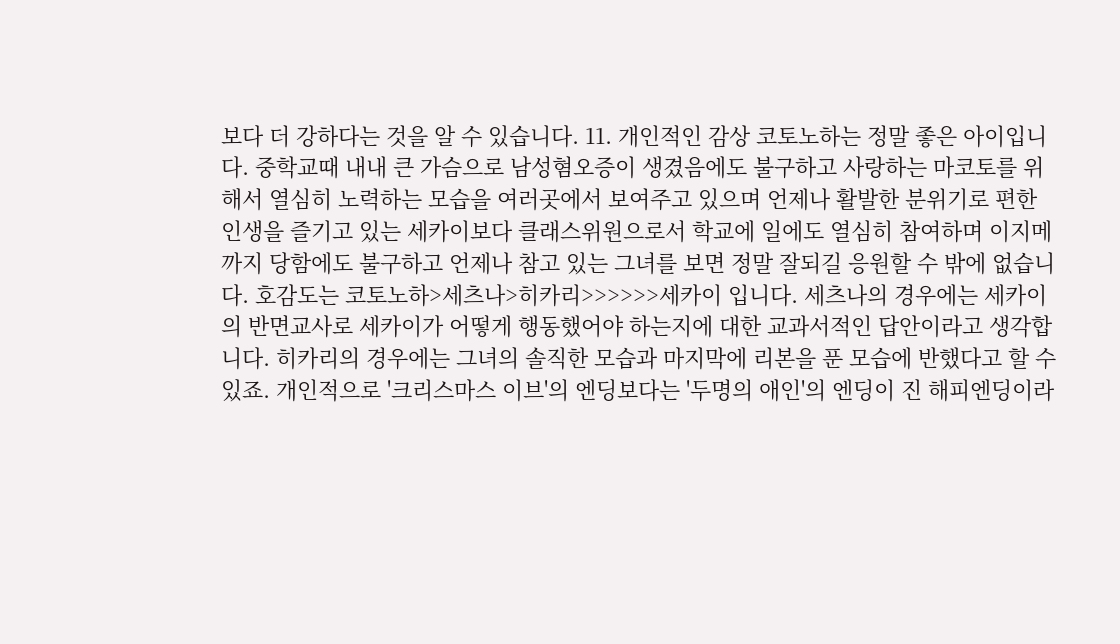보다 더 강하다는 것을 알 수 있습니다. 11. 개인적인 감상 코토노하는 정말 좋은 아이입니다. 중학교때 내내 큰 가슴으로 남성혐오증이 생겼음에도 불구하고 사랑하는 마코토를 위해서 열심히 노력하는 모습을 여러곳에서 보여주고 있으며 언제나 활발한 분위기로 편한 인생을 즐기고 있는 세카이보다 클래스위원으로서 학교에 일에도 열심히 참여하며 이지메까지 당함에도 불구하고 언제나 참고 있는 그녀를 보면 정말 잘되길 응원할 수 밖에 없습니다. 호감도는 코토노하>세츠나>히카리>>>>>>세카이 입니다. 세츠나의 경우에는 세카이의 반면교사로 세카이가 어떻게 행동했어야 하는지에 대한 교과서적인 답안이라고 생각합니다. 히카리의 경우에는 그녀의 솔직한 모습과 마지막에 리본을 푼 모습에 반했다고 할 수 있죠. 개인적으로 '크리스마스 이브'의 엔딩보다는 '두명의 애인'의 엔딩이 진 해피엔딩이라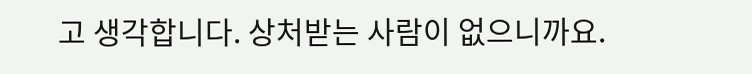고 생각합니다. 상처받는 사람이 없으니까요.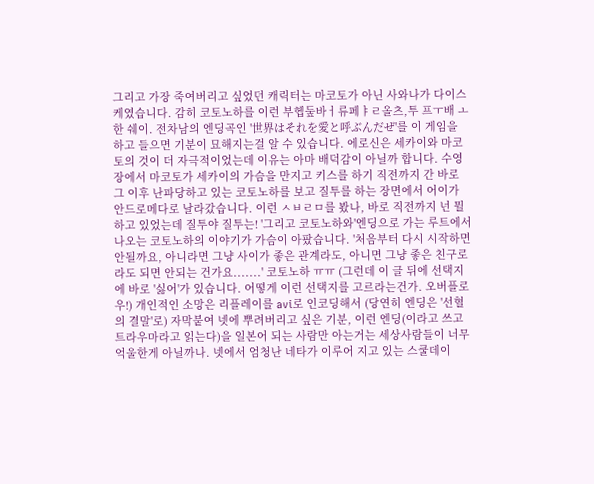그리고 가장 죽여버리고 싶었던 캐릭터는 마코토가 아닌 사와나가 다이스케였습니다. 감히 코토노하를 이런 부헵둪바ㅓ류페ㅑㄹ올츠,투 프ㅜ배 ㅗ 한 쉐이. 전차남의 엔딩곡인 '世界はそれを愛と呼ぶんだぜ'를 이 게임을 하고 들으면 기분이 묘해지는걸 알 수 있습니다. 에로신은 세카이와 마코토의 것이 더 자극적이었는데 이유는 아마 배덕감이 아닐까 합니다. 수영장에서 마코토가 세카이의 가슴을 만지고 키스를 하기 직전까지 간 바로 그 이후 난파당하고 있는 코토노하를 보고 질투를 하는 장면에서 어이가 안드로메다로 날라갔습니다. 이런 ㅅㅂㄹㅁ를 봤나, 바로 직전까지 넌 뭘 하고 있었는데 질투야 질투는! '그리고 코토노하와'엔딩으로 가는 루트에서 나오는 코토노하의 이야기가 가슴이 아팠습니다. '처음부터 다시 시작하면 안될까요, 아니라면 그냥 사이가 좋은 관계라도, 아니면 그냥 좋은 친구로라도 되면 안되는 건가요.......' 코토노하 ㅠㅠ (그런데 이 글 뒤에 선택지에 바로 '싫어'가 있습니다. 어떻게 이런 선택지를 고르라는건가. 오버플로우!) 개인적인 소망은 리플레이를 avi로 인코딩해서 (당연히 엔딩은 '선혈의 결말'로) 자막붙여 넷에 뿌려버리고 싶은 기분, 이런 엔딩(이라고 쓰고 트라우마라고 읽는다)을 일본어 되는 사람만 아는거는 세상사람들이 너무 억울한게 아닐까나. 넷에서 엄청난 네타가 이루어 지고 있는 스쿨데이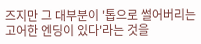즈지만 그 대부분이 '톱으로 썰어버리는 고어한 엔딩이 있다'라는 것을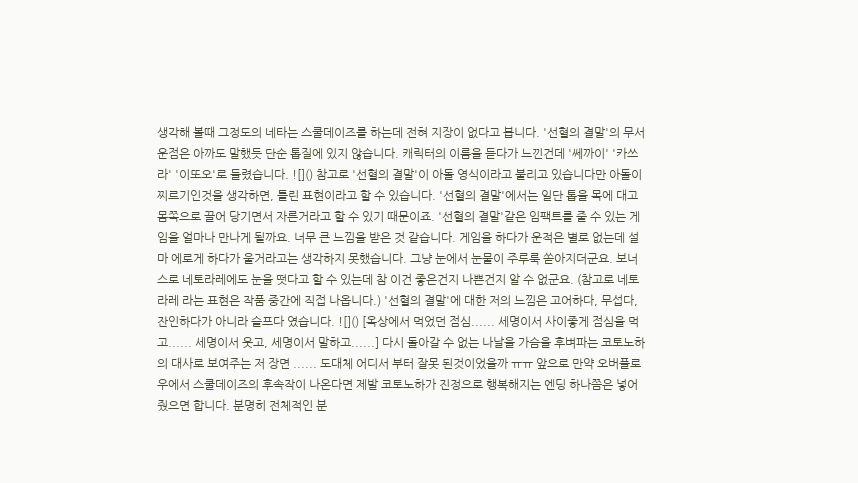생각해 볼때 그정도의 네타는 스쿨데이즈를 하는데 전혀 지장이 없다고 봅니다. '선혈의 결말'의 무서운점은 아까도 말했듯 단순 톱질에 있지 않습니다. 캐릭터의 이름을 듣다가 느낀건데 '쎄까이' '카쓰라' '이또오'로 들렸습니다. ![]() 참고로 '선혈의 결말'이 아돌 영식이라고 불리고 있습니다만 아돌이 찌르기인것을 생각하면, 틀린 표현이라고 할 수 있습니다. '선혈의 결말'에서는 일단 톱을 목에 대고 몸쪽으로 끌어 당기면서 자른거라고 할 수 있기 때문이죠. '선혈의 결말'같은 임팩트를 줄 수 있는 게임을 얼마나 만나게 될까요. 너무 큰 느낌을 받은 것 같습니다. 게임을 하다가 운적은 별로 없는데 설마 에로게 하다가 울거라고는 생각하지 못했습니다. 그냥 눈에서 눈물이 주루룩 쏟아지더군요. 보너스로 네토라레에도 눈을 떳다고 할 수 있는데 참 이건 좋은건지 나쁜건지 알 수 없군요. (참고로 네토라레 라는 표현은 작품 중간에 직접 나옵니다.) '선혈의 결말'에 대한 저의 느낌은 고어하다, 무섭다, 잔인하다가 아니라 슬프다 였습니다. ![]() [옥상에서 먹었던 점심...... 세명이서 사이좋게 점심을 먹고...... 세명이서 웃고, 세명이서 말하고......] 다시 돌아갈 수 없는 나날을 가슴을 후벼파는 코토노하의 대사로 보여주는 저 장면 ...... 도대체 어디서 부터 잘못 된것이었을까 ㅠㅠ 앞으로 만약 오버플로우에서 스쿨데이즈의 후속작이 나온다면 제발 코토노하가 진정으로 행복해지는 엔딩 하나쯤은 넣어줬으면 합니다. 분명히 전체적인 분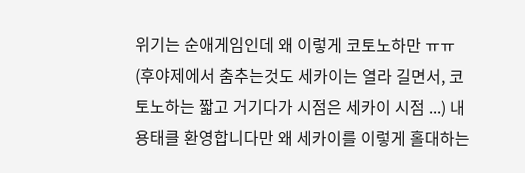위기는 순애게임인데 왜 이렇게 코토노하만 ㅠㅠ (후야제에서 춤추는것도 세카이는 열라 길면서, 코토노하는 짧고 거기다가 시점은 세카이 시점 ...) 내용태클 환영합니다만 왜 세카이를 이렇게 홀대하는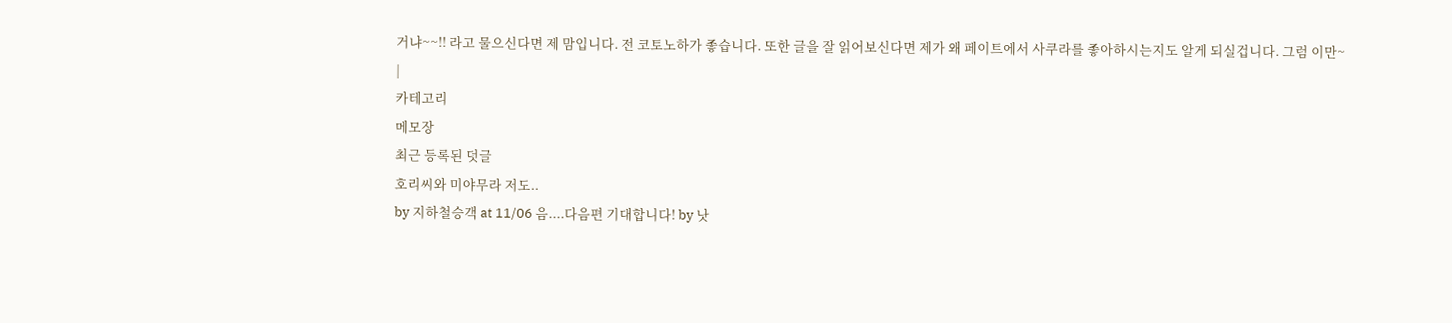거냐~~!! 라고 물으신다면 제 맘입니다. 전 코토노하가 좋습니다. 또한 글을 잘 읽어보신다면 제가 왜 페이트에서 사쿠라를 좋아하시는지도 알게 되실겁니다. 그럼 이만~
|
카테고리
메모장
최근 등록된 덧글
호리씨와 미야무라 저도..
by 지하철승객 at 11/06 음....다음편 기대합니다! by 낫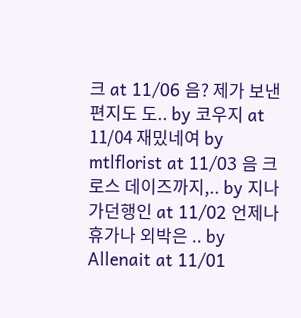크 at 11/06 음? 제가 보낸 편지도 도.. by 코우지 at 11/04 재밌네여 by mtlflorist at 11/03 음 크로스 데이즈까지,.. by 지나가던행인 at 11/02 언제나 휴가나 외박은 .. by Allenait at 11/01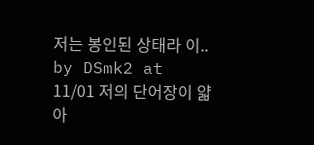저는 봉인된 상태라 이.. by DSmk2 at 11/01 저의 단어장이 얇아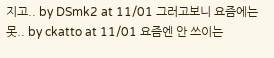지고.. by DSmk2 at 11/01 그러고보니 요즘에는 못.. by ckatto at 11/01 요즘엔 안 쓰이는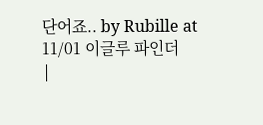단어죠.. by Rubille at 11/01 이글루 파인더
|